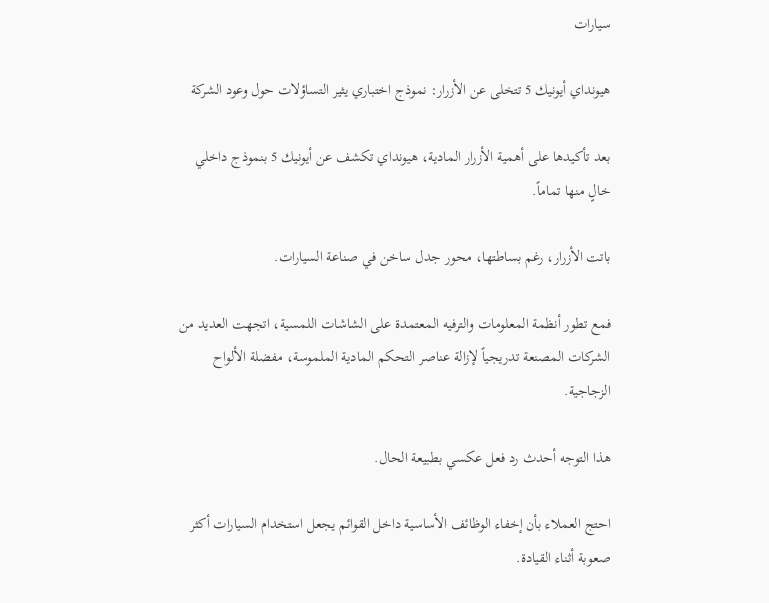سيارات

هيونداي أيونيك 5 تتخلى عن الأزرار: نموذج اختباري يثير التساؤلات حول وعود الشركة

بعد تأكيدها على أهمية الأزرار المادية، هيونداي تكشف عن أيونيك 5 بنموذج داخلي خالٍ منها تماماً.

باتت الأزرار، رغم بساطتها، محور جدل ساخن في صناعة السيارات.

فمع تطور أنظمة المعلومات والترفيه المعتمدة على الشاشات اللمسية، اتجهت العديد من الشركات المصنعة تدريجياً لإزالة عناصر التحكم المادية الملموسة، مفضلة الألواح الزجاجية.

هذا التوجه أحدث رد فعل عكسي بطبيعة الحال.

احتج العملاء بأن إخفاء الوظائف الأساسية داخل القوائم يجعل استخدام السيارات أكثر صعوبة أثناء القيادة.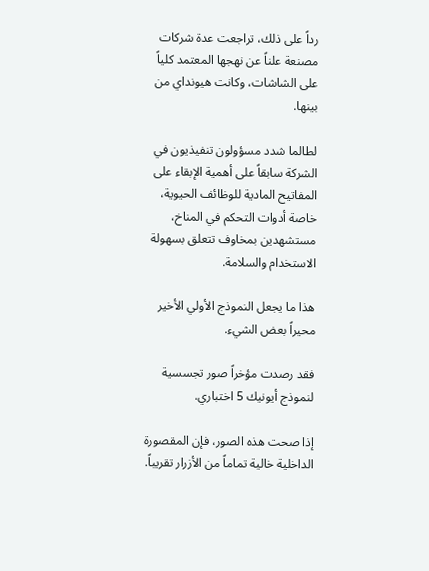رداً على ذلك، تراجعت عدة شركات مصنعة علناً عن نهجها المعتمد كلياً على الشاشات، وكانت هيونداي من بينها.

لطالما شدد مسؤولون تنفيذيون في الشركة سابقاً على أهمية الإبقاء على المفاتيح المادية للوظائف الحيوية، خاصة أدوات التحكم في المناخ، مستشهدين بمخاوف تتعلق بسهولة الاستخدام والسلامة.

هذا ما يجعل النموذج الأولي الأخير محيراً بعض الشيء.

فقد رصدت مؤخراً صور تجسسية لنموذج أيونيك 5 اختباري.

إذا صحت هذه الصور، فإن المقصورة الداخلية خالية تماماً من الأزرار تقريباً.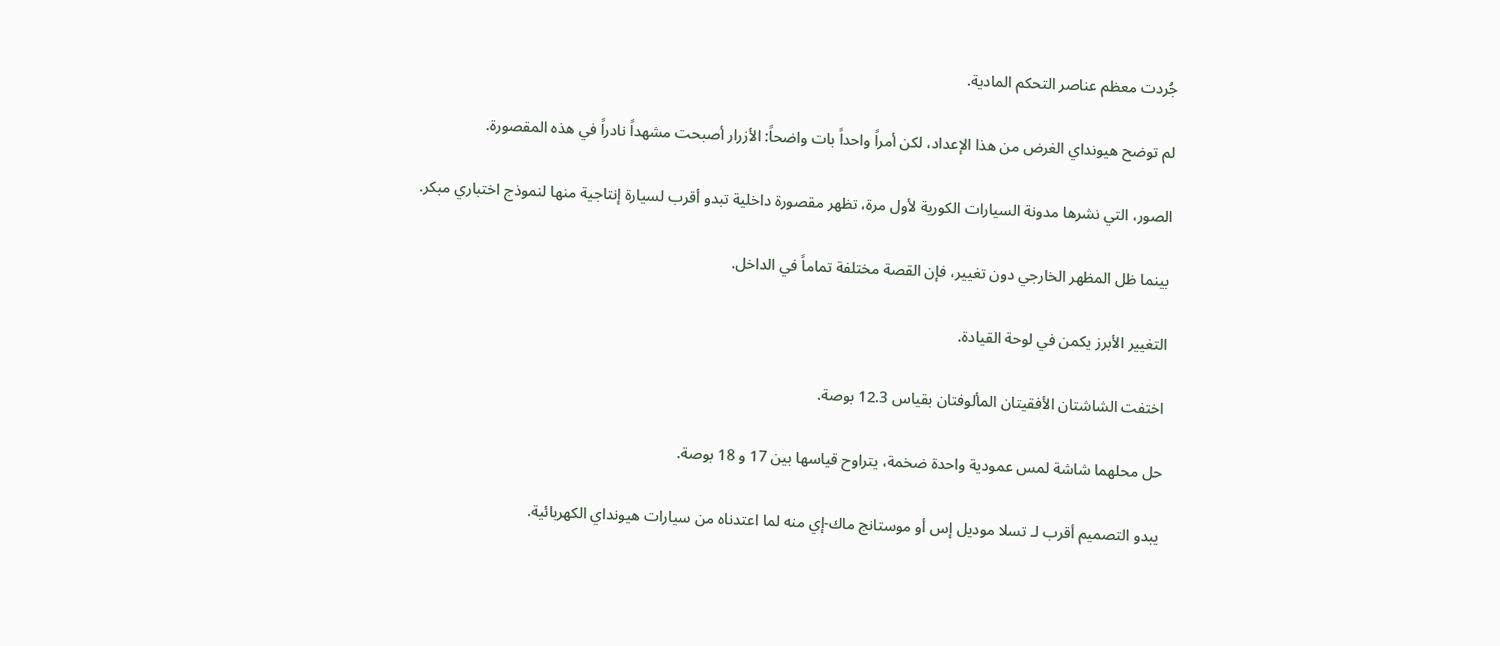جُردت معظم عناصر التحكم المادية.

لم توضح هيونداي الغرض من هذا الإعداد، لكن أمراً واحداً بات واضحاً: الأزرار أصبحت مشهداً نادراً في هذه المقصورة.

الصور، التي نشرها مدونة السيارات الكورية لأول مرة، تظهر مقصورة داخلية تبدو أقرب لسيارة إنتاجية منها لنموذج اختباري مبكر.

بينما ظل المظهر الخارجي دون تغيير، فإن القصة مختلفة تماماً في الداخل.

التغيير الأبرز يكمن في لوحة القيادة.

اختفت الشاشتان الأفقيتان المألوفتان بقياس 12.3 بوصة.

حل محلهما شاشة لمس عمودية واحدة ضخمة، يتراوح قياسها بين 17 و 18 بوصة.

يبدو التصميم أقرب لـ تسلا موديل إس أو موستانج ماك-إي منه لما اعتدناه من سيارات هيونداي الكهربائية.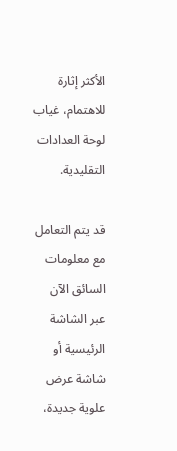الأكثر إثارة للاهتمام، غياب لوحة العدادات التقليدية.

قد يتم التعامل مع معلومات السائق الآن عبر الشاشة الرئيسية أو شاشة عرض علوية جديدة،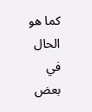كما هو الحال في بعض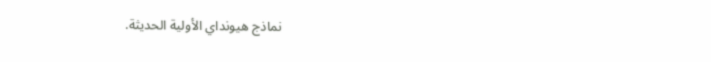نماذج هيونداي الأولية الحديثة.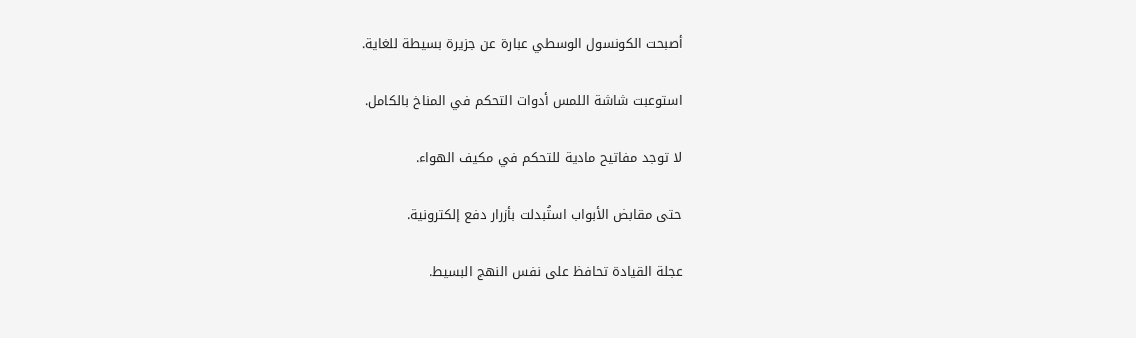أصبحت الكونسول الوسطي عبارة عن جزيرة بسيطة للغاية.

استوعبت شاشة اللمس أدوات التحكم في المناخ بالكامل.

لا توجد مفاتيح مادية للتحكم في مكيف الهواء.

حتى مقابض الأبواب استُبدلت بأزرار دفع إلكترونية.

عجلة القيادة تحافظ على نفس النهج البسيط.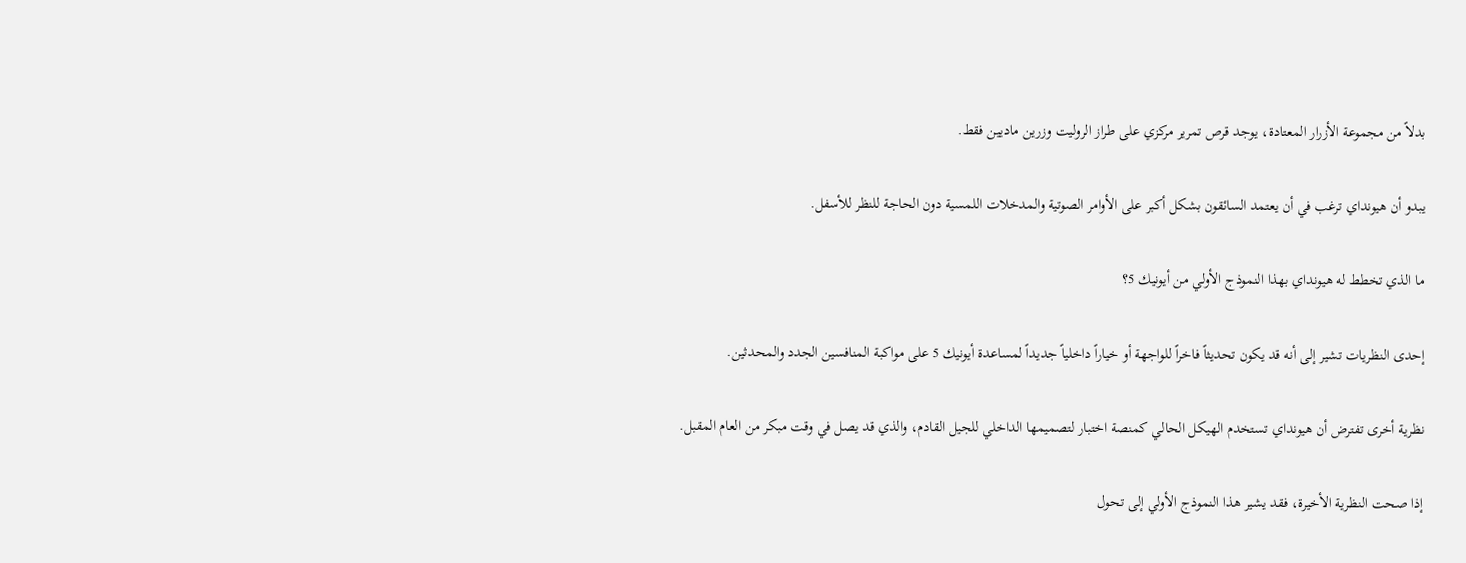بدلاً من مجموعة الأزرار المعتادة، يوجد قرص تمرير مركزي على طراز الروليت وزرين ماديين فقط.

يبدو أن هيونداي ترغب في أن يعتمد السائقون بشكل أكبر على الأوامر الصوتية والمدخلات اللمسية دون الحاجة للنظر للأسفل.

ما الذي تخطط له هيونداي بهذا النموذج الأولي من أيونيك 5؟

إحدى النظريات تشير إلى أنه قد يكون تحديثاً فاخراً للواجهة أو خياراً داخلياً جديداً لمساعدة أيونيك 5 على مواكبة المنافسين الجدد والمحدثين.

نظرية أخرى تفترض أن هيونداي تستخدم الهيكل الحالي كمنصة اختبار لتصميمها الداخلي للجيل القادم، والذي قد يصل في وقت مبكر من العام المقبل.

إذا صحت النظرية الأخيرة، فقد يشير هذا النموذج الأولي إلى تحول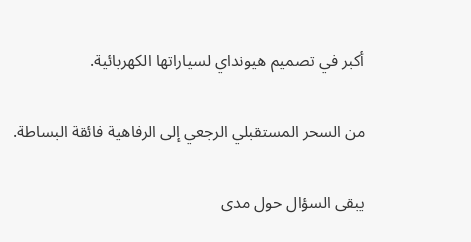أكبر في تصميم هيونداي لسياراتها الكهربائية.

من السحر المستقبلي الرجعي إلى الرفاهية فائقة البساطة.

يبقى السؤال حول مدى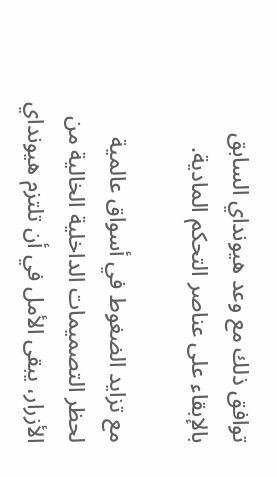توافق ذلك مع وعد هيونداي السابق بالإبقاء على عناصر التحكم المادية.

مع تزايد الضغوط في أسواق عالمية لحظر التصميمات الداخلية الخالية من الأزرار، يبقى الأمل في أن تلتزم هيونداي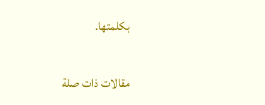بكلمتها.

مقالات ذات صلة